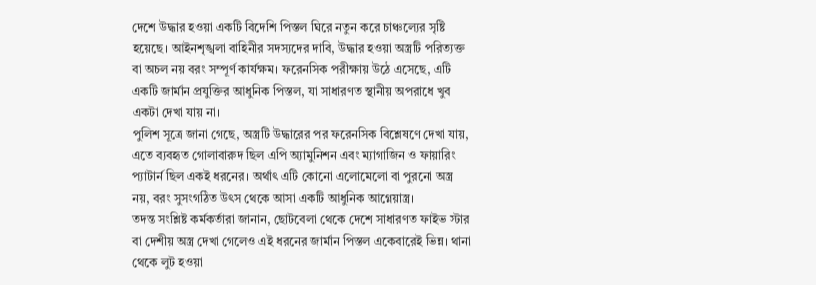দেশে উদ্ধার হওয়া একটি বিদেশি পিস্তল ঘিরে নতুন করে চাঞ্চল্যের সৃষ্টি হয়েছে। আইনশৃঙ্খলা বাহিনীর সদস্যদের দাবি, উদ্ধার হওয়া অস্ত্রটি পরিত্যক্ত বা অচল নয় বরং সম্পূর্ণ কার্যক্ষম। ফরেনসিক পরীক্ষায় উঠে এসেছে, এটি একটি জার্মান প্রযুক্তির আধুনিক পিস্তল, যা সাধারণত স্থানীয় অপরাধে খুব একটা দেখা যায় না।
পুলিশ সূত্রে জানা গেছে, অস্ত্রটি উদ্ধারের পর ফরেনসিক বিশ্লেষণে দেখা যায়, এতে ব্যবহৃত গোলাবারুদ ছিল এপি অ্যামুনিশন এবং ম্যাগাজিন ও ফায়ারিং প্যাটার্ন ছিল একই ধরনের। অর্থাৎ এটি কোনো এলোমেলো বা পুরনো অস্ত্র নয়, বরং সুসংগঠিত উৎস থেকে আসা একটি আধুনিক আগ্নেয়াস্ত্র।
তদন্ত সংশ্লিষ্ট কর্মকর্তারা জানান, ছোটবেলা থেকে দেশে সাধারণত ফাইভ স্টার বা দেশীয় অস্ত্র দেখা গেলেও এই ধরনের জার্মান পিস্তল একেবারেই ভিন্ন। থানা থেকে লুট হওয়া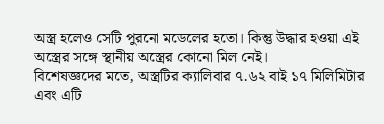অস্ত্র হলেও সেটি পুরনো মডেলের হতো। কিন্তু উদ্ধার হওয়া এই অস্ত্রের সঙ্গে স্থানীয় অস্ত্রের কোনো মিল নেই।
বিশেষজ্ঞদের মতে, অস্ত্রটির ক্যালিবার ৭.৬২ বাই ১৭ মিলিমিটার এবং এটি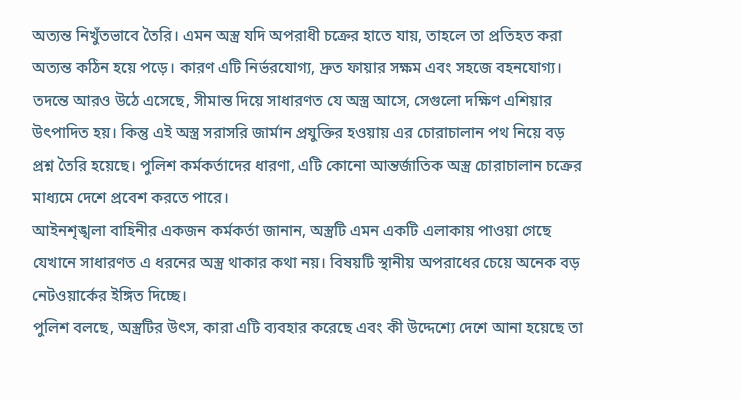অত্যন্ত নিখুঁতভাবে তৈরি। এমন অস্ত্র যদি অপরাধী চক্রের হাতে যায়, তাহলে তা প্রতিহত করা অত্যন্ত কঠিন হয়ে পড়ে। কারণ এটি নির্ভরযোগ্য, দ্রুত ফায়ার সক্ষম এবং সহজে বহনযোগ্য।
তদন্তে আরও উঠে এসেছে, সীমান্ত দিয়ে সাধারণত যে অস্ত্র আসে, সেগুলো দক্ষিণ এশিয়ার উৎপাদিত হয়। কিন্তু এই অস্ত্র সরাসরি জার্মান প্রযুক্তির হওয়ায় এর চোরাচালান পথ নিয়ে বড় প্রশ্ন তৈরি হয়েছে। পুলিশ কর্মকর্তাদের ধারণা, এটি কোনো আন্তর্জাতিক অস্ত্র চোরাচালান চক্রের মাধ্যমে দেশে প্রবেশ করতে পারে।
আইনশৃঙ্খলা বাহিনীর একজন কর্মকর্তা জানান, অস্ত্রটি এমন একটি এলাকায় পাওয়া গেছে যেখানে সাধারণত এ ধরনের অস্ত্র থাকার কথা নয়। বিষয়টি স্থানীয় অপরাধের চেয়ে অনেক বড় নেটওয়ার্কের ইঙ্গিত দিচ্ছে।
পুলিশ বলছে, অস্ত্রটির উৎস, কারা এটি ব্যবহার করেছে এবং কী উদ্দেশ্যে দেশে আনা হয়েছে তা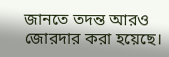জানতে তদন্ত আরও জোরদার করা হয়েছে।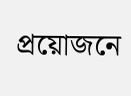প্রয়োজনে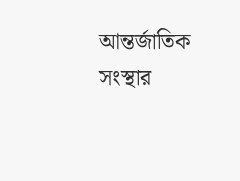আন্তর্জাতিক সংস্থার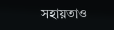সহায়তাও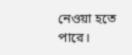নেওয়া হতে পারে।